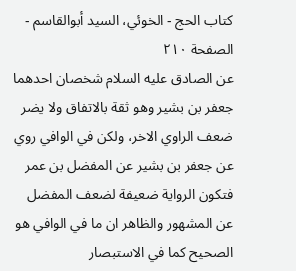كتاب الحج - الخوئي، السيد أبوالقاسم - الصفحة ٢١٠
عن الصادق عليه السلام شخصان احدهما جعفر بن بشير وهو ثقة بالاتفاق ولا يضر ضعف الراوي الاخر، ولكن في الوافي روي عن جعفر بن بشير عن المفضل بن عمر فتكون الرواية ضعيفة لضعف المفضل عن المشهور والظاهر ان ما في الوافي هو الصحيح كما في الاستبصار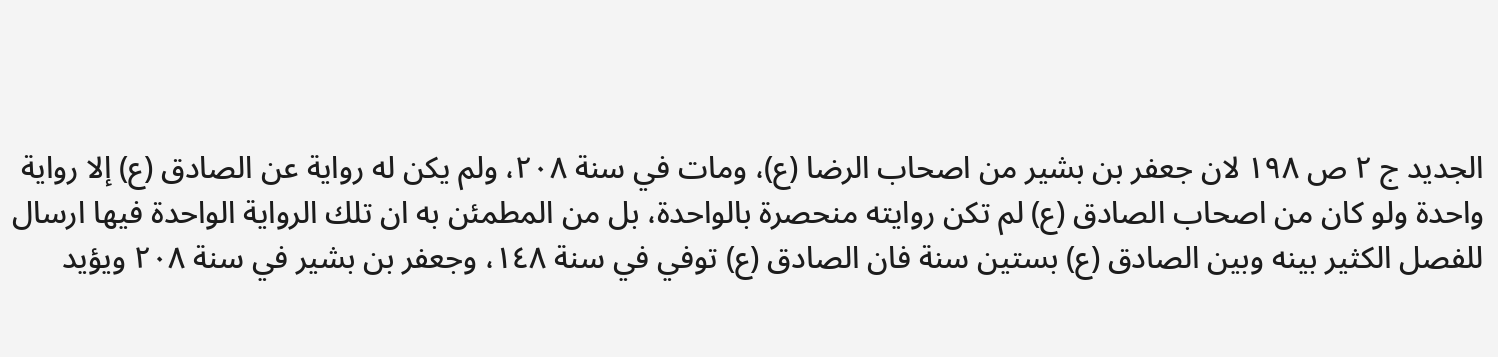الجديد ج ٢ ص ١٩٨ لان جعفر بن بشير من اصحاب الرضا (ع)، ومات في سنة ٢٠٨، ولم يكن له رواية عن الصادق (ع) إلا رواية واحدة ولو كان من اصحاب الصادق (ع) لم تكن روايته منحصرة بالواحدة، بل من المطمئن به ان تلك الرواية الواحدة فيها ارسال للفصل الكثير بينه وبين الصادق (ع) بستين سنة فان الصادق (ع) توفي في سنة ١٤٨، وجعفر بن بشير في سنة ٢٠٨ ويؤيد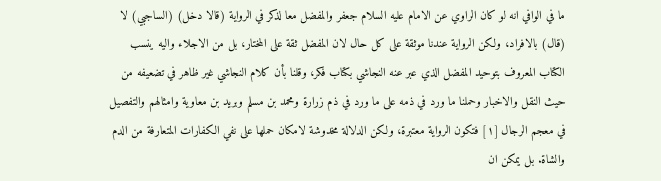ما في الوافي انه لو كان الراوي عن الامام عليه السلام جعفر والمفضل معا لذكر في الرواية (قالا دخل) (الساجبي) لا (قال) بالافراد، ولكن الرواية عندنا موثقة على كل حال لان المفضل ثقة على المختار، بل من الاجلاء واليه ينسب الكتاب المعروف بتوحيد المفضل الذي عبر عنه النجاشي بكتاب فكر، وقلنا بأن كلام النجاشي غير ظاهر في تضعيفه من حيث النقل والاخبار وحملنا ما ورد في ذمه على ما ورد في ذم زرارة ومحمد بن مسلم وبريد بن معاوية وامثالهم والتفصيل في معجم الرجال [١] فتكون الرواية معتبرة، ولكن الدلالة مخدوشة لامكان حملها على نفي الكفارات المتعارفة من الدم والشاة. بل يمكن ان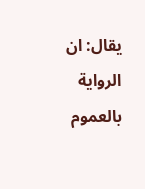يقال: ان الرواية بالعموم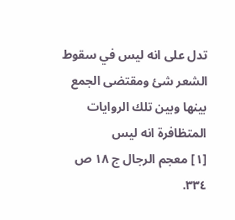تدل على انه ليس في سقوط الشعر شئ ومقتضى الجمع بينها وبين تلك الروايات المتظافرة انه ليس
[١] معجم الرجال ج ١٨ ص ٣٣٤.